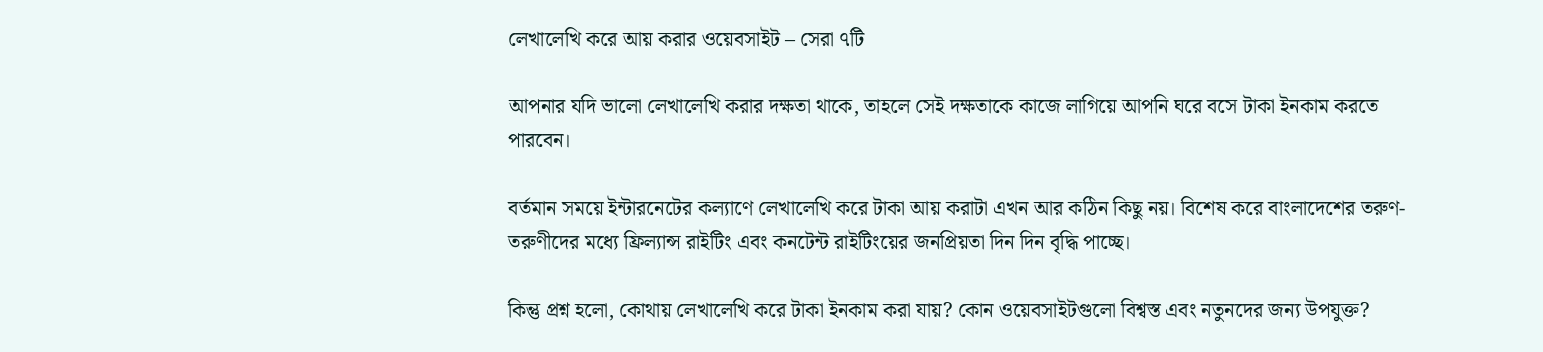লেখালেখি করে আয় করার ওয়েবসাইট – সেরা ৭টি

আপনার যদি ভালো লেখালেখি করার দক্ষতা থাকে, তাহলে সেই দক্ষতাকে কাজে লাগিয়ে আপনি ঘরে বসে টাকা ইনকাম করতে পারবেন।

বর্তমান সময়ে ইন্টারনেটের কল্যাণে লেখালেখি করে টাকা আয় করাটা এখন আর কঠিন কিছু নয়। বিশেষ করে বাংলাদেশের তরুণ-তরুণীদের মধ্যে ফ্রিল্যান্স রাইটিং এবং কনটেন্ট রাইটিংয়ের জনপ্রিয়তা দিন দিন বৃদ্ধি পাচ্ছে।

কিন্তু প্রশ্ন হলো, কোথায় লেখালেখি করে টাকা ইনকাম করা যায়? কোন ওয়েবসাইটগুলো বিশ্বস্ত এবং নতুনদের জন্য উপযুক্ত?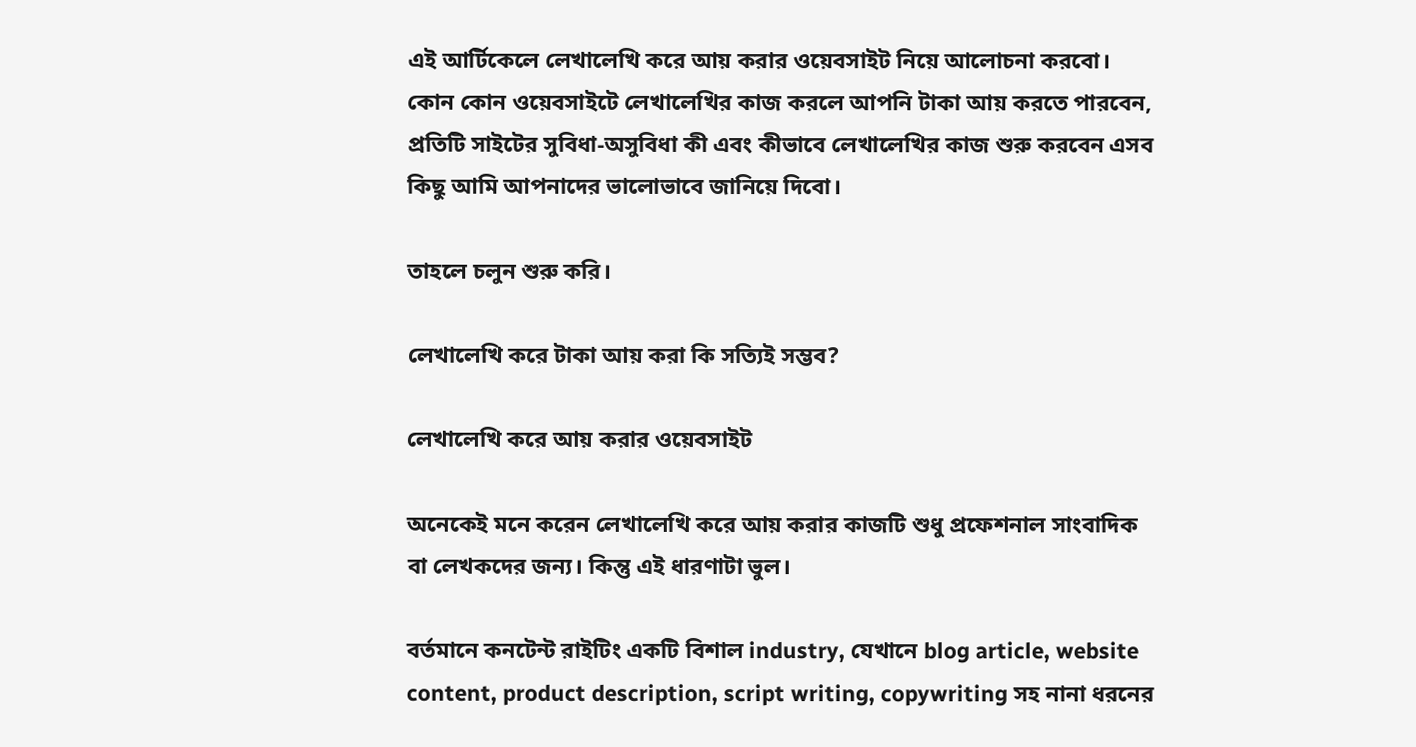এই আর্টিকেলে লেখালেখি করে আয় করার ওয়েবসাইট নিয়ে আলোচনা করবো। কোন কোন ওয়েবসাইটে লেখালেখির কাজ করলে আপনি টাকা আয় করতে পারবেন, প্রতিটি সাইটের সুবিধা-অসুবিধা কী এবং কীভাবে লেখালেখির কাজ শুরু করবেন এসব কিছু আমি আপনাদের ভালোভাবে জানিয়ে দিবো।

তাহলে চলুন শুরু করি।

লেখালেখি করে টাকা আয় করা কি সত্যিই সম্ভব?

লেখালেখি করে আয় করার ওয়েবসাইট

অনেকেই মনে করেন লেখালেখি করে আয় করার কাজটি শুধু প্রফেশনাল সাংবাদিক বা লেখকদের জন্য। কিন্তু এই ধারণাটা ভুল।

বর্তমানে কনটেন্ট রাইটিং একটি বিশাল industry, যেখানে blog article, website content, product description, script writing, copywriting সহ নানা ধরনের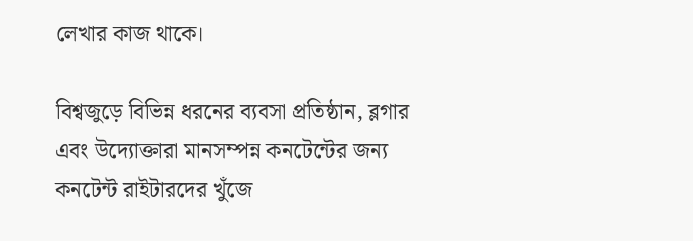লেখার কাজ থাকে।

বিশ্বজুড়ে বিভিন্ন ধরনের ব্যবসা প্রতিষ্ঠান, ব্লগার এবং উদ্যোক্তারা মানসম্পন্ন কনটেন্টের জন্য কনটেন্ট রাইটারদের খুঁজে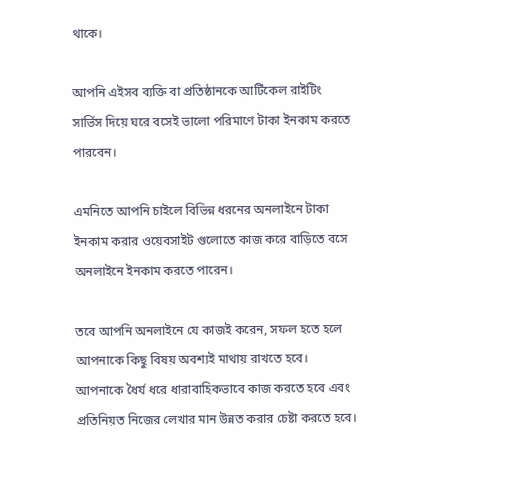থাকে।

আপনি এইসব ব্যক্তি বা প্রতিষ্ঠানকে আর্টিকেল রাইটিং সার্ভিস দিয়ে ঘরে বসেই ভালো পরিমাণে টাকা ইনকাম করতে পারবেন।

এমনিতে আপনি চাইলে বিভিন্ন ধরনের অনলাইনে টাকা ইনকাম করার ওয়েবসাইট গুলোতে কাজ করে বাড়িতে বসে অনলাইনে ইনকাম করতে পারেন।

তবে আপনি অনলাইনে যে কাজই করেন, সফল হতে হলে আপনাকে কিছু বিষয় অবশ্যই মাথায় রাখতে হবে। আপনাকে ধৈর্য ধরে ধারাবাহিকভাবে কাজ করতে হবে এবং প্রতিনিয়ত নিজের লেখার মান উন্নত করার চেষ্টা করতে হবে।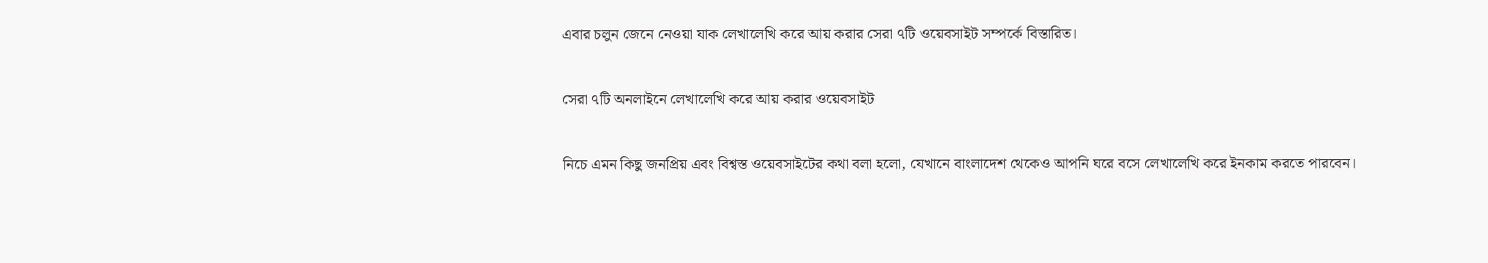এবার চলুন জেনে নেওয়া যাক লেখালেখি করে আয় করার সেরা ৭টি ওয়েবসাইট সম্পর্কে বিস্তারিত।

সেরা ৭টি অনলাইনে লেখালেখি করে আয় করার ওয়েবসাইট

নিচে এমন কিছু জনপ্রিয় এবং বিশ্বস্ত ওয়েবসাইটের কথা বলা হলো, যেখানে বাংলাদেশ থেকেও আপনি ঘরে বসে লেখালেখি করে ইনকাম করতে পারবেন।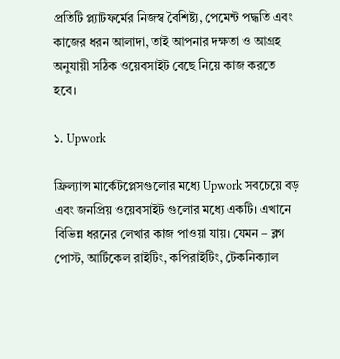প্রতিটি প্ল্যাটফর্মের নিজস্ব বৈশিষ্ট্য, পেমেন্ট পদ্ধতি এবং কাজের ধরন আলাদা, তাই আপনার দক্ষতা ও আগ্রহ অনুযায়ী সঠিক ওয়েবসাইট বেছে নিয়ে কাজ করতে হবে।

১. Upwork

ফ্রিল্যান্স মার্কেটপ্লেসগুলোর মধ্যে Upwork সবচেয়ে বড় এবং জনপ্রিয় ওয়েবসাইট গুলোর মধ্যে একটি। এখানে বিভিন্ন ধরনের লেখার কাজ পাওয়া যায়। যেমন – ব্লগ পোস্ট, আর্টিকেল রাইটিং, কপিরাইটিং, টেকনিক্যাল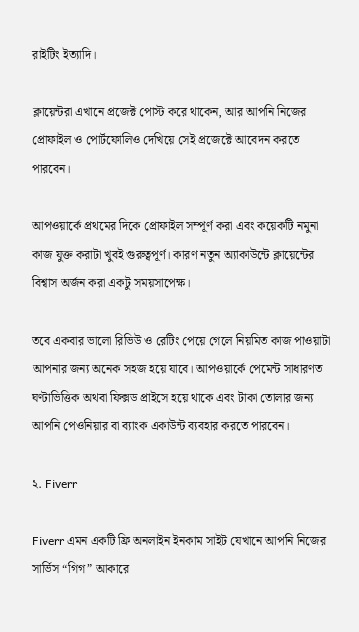রাইটিং ইত্যাদি।

ক্লায়েন্টরা এখানে প্রজেক্ট পোস্ট করে থাকেন, আর আপনি নিজের প্রোফাইল ও পোর্টফোলিও দেখিয়ে সেই প্রজেক্টে আবেদন করতে পারবেন।

আপওয়ার্কে প্রথমের দিকে প্রোফাইল সম্পূর্ণ করা এবং কয়েকটি নমুনা কাজ যুক্ত করাটা খুবই গুরুত্বপূর্ণ। কারণ নতুন অ্যাকাউন্টে ক্লায়েন্টের বিশ্বাস অর্জন করা একটু সময়সাপেক্ষ।

তবে একবার ভালো রিভিউ ও রেটিং পেয়ে গেলে নিয়মিত কাজ পাওয়াটা আপনার জন্য অনেক সহজ হয়ে যাবে। আপওয়ার্কে পেমেন্ট সাধারণত ঘণ্টাভিত্তিক অথবা ফিক্সড প্রাইসে হয়ে থাকে এবং টাকা তোলার জন্য আপনি পেওনিয়ার বা ব্যাংক একাউন্ট ব্যবহার করতে পারবেন।

২. Fiverr

Fiverr এমন একটি ফ্রি অনলাইন ইনকাম সাইট যেখানে আপনি নিজের সার্ভিস “গিগ” আকারে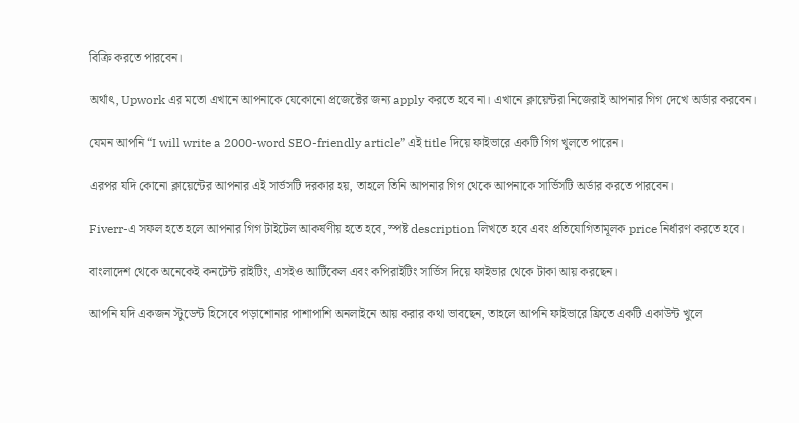বিক্রি করতে পারবেন।

অর্থাৎ, Upwork এর মতো এখানে আপনাকে যেকোনো প্রজেক্টের জন্য apply করতে হবে না। এখানে ক্লায়েন্টরা নিজেরাই আপনার গিগ দেখে অর্ডার করবেন।

যেমন আপনি “I will write a 2000-word SEO-friendly article” এই title দিয়ে ফাইভারে একটি গিগ খুলতে পারেন।

এরপর যদি কোনো ক্লায়েন্টের আপনার এই সার্ভসটি দরকার হয়, তাহলে তিনি আপনার গিগ থেকে আপনাকে সার্ভিসটি অর্ডার করতে পারবেন।

Fiverr-এ সফল হতে হলে আপনার গিগ টাইটেল আকর্ষণীয় হতে হবে, স্পষ্ট description লিখতে হবে এবং প্রতিযোগিতামূলক price নির্ধারণ করতে হবে।

বাংলাদেশ থেকে অনেকেই কনটেন্ট রাইটিং, এসইও আর্টিকেল এবং কপিরাইটিং সার্ভিস দিয়ে ফাইভার থেকে টাকা আয় করছেন।

আপনি যদি একজন স্টুডেন্ট হিসেবে পড়াশোনার পাশাপাশি অনলাইনে আয় করার কথা ভাবছেন, তাহলে আপনি ফাইভারে ফ্রিতে একটি একাউন্ট খুলে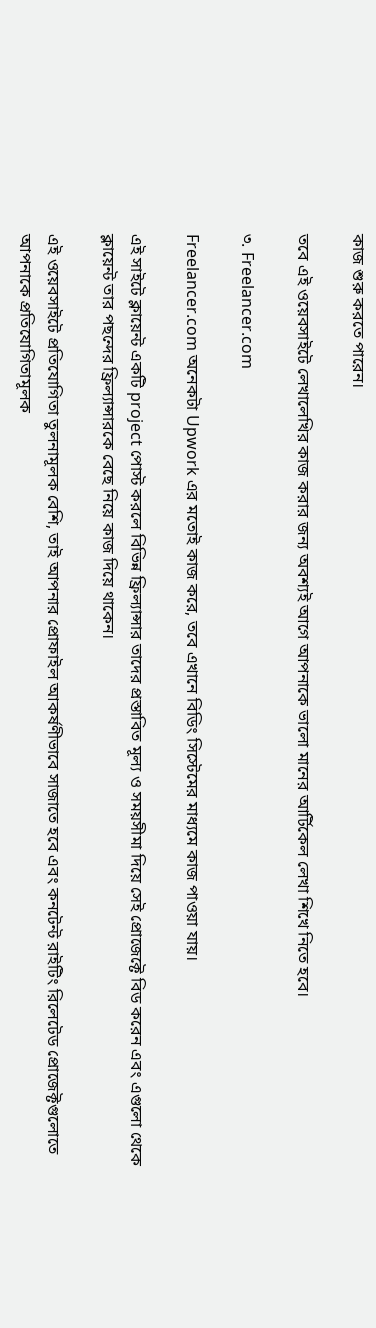কাজ শুরু করতে পারেন।

তবে এই ওয়েবসাইটে লেখালেখির কাজ করার জন্য অবশ্যই আগে আপনাকে ভালো মানের আর্টিকেল লেখা শিখে নিতে হবে।

৩. Freelancer.com

Freelancer.com অনেকটা Upwork এর মতোই কাজ করে, তবে এখানে বিডিং সিস্টেমের মাধ্যমে কাজ পাওয়া যায়।

এই সাইটে ক্লায়েন্ট একটি project পোস্ট করলে বিভিন্ন ফ্রিল্যান্সার তাদের প্রস্তাবিত মূল্য ও সময়সীমা দিয়ে সেই প্রোজেক্টে বিড করেন এবং এগুলো থেকে ক্লায়েন্ট তার পছন্দের ফ্রিল্যান্সারকে বেছে নিয়ে কাজ দিয়ে থাকেন।

এই ওয়েবসাইটে প্রতিযোগিতা তুলনামূলক বেশি, তাই আপনার প্রোফাইল আকর্ষণীভাবে সাজাতে হবে এবং কনটেন্ট রাইটিং রিলেটেড প্রোজেক্টগুলোতে আপনাকে প্রতিযোগিতামূলক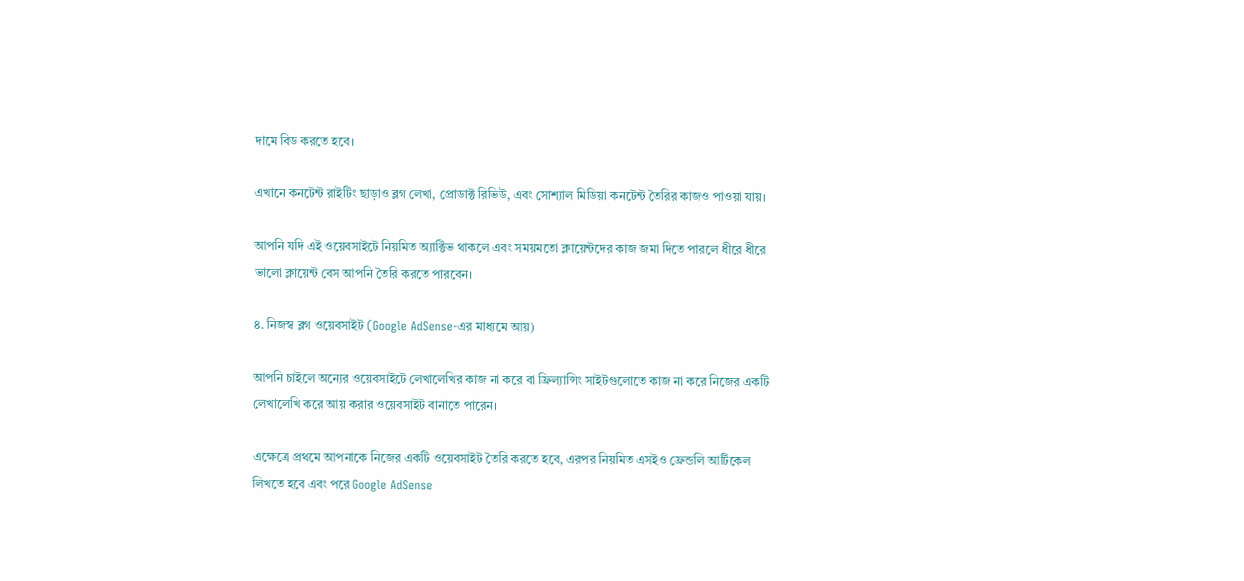দামে বিড করতে হবে।

এখানে কনটেন্ট রাইটিং ছাড়াও ব্লগ লেখা, প্রোডাক্ট রিভিউ, এবং সোশ্যাল মিডিয়া কনটেন্ট তৈরির কাজও পাওয়া যায়।

আপনি যদি এই ওয়েবসাইটে নিয়মিত অ্যাক্টিভ থাকলে এবং সময়মতো ক্লায়েন্টদের কাজ জমা দিতে পারলে ধীরে ধীরে ভালো ক্লায়েন্ট বেস আপনি তৈরি করতে পারবেন।

৪. নিজস্ব ব্লগ ওয়েবসাইট (Google AdSense-এর মাধ্যমে আয়)

আপনি চাইলে অন্যের ওয়েবসাইটে লেখালেখির কাজ না করে বা ফ্রিল্যান্সিং সাইটগুলোতে কাজ না করে নিজের একটি লেখালেখি করে আয় করার ওয়েবসাইট বানাতে পারেন।

এক্ষেত্রে প্রথমে আপনাকে নিজের একটি ওয়েবসাইট তৈরি করতে হবে, এরপর নিয়মিত এসইও ফ্রেন্ডলি আর্টিকেল লিখতে হবে এবং পরে Google AdSense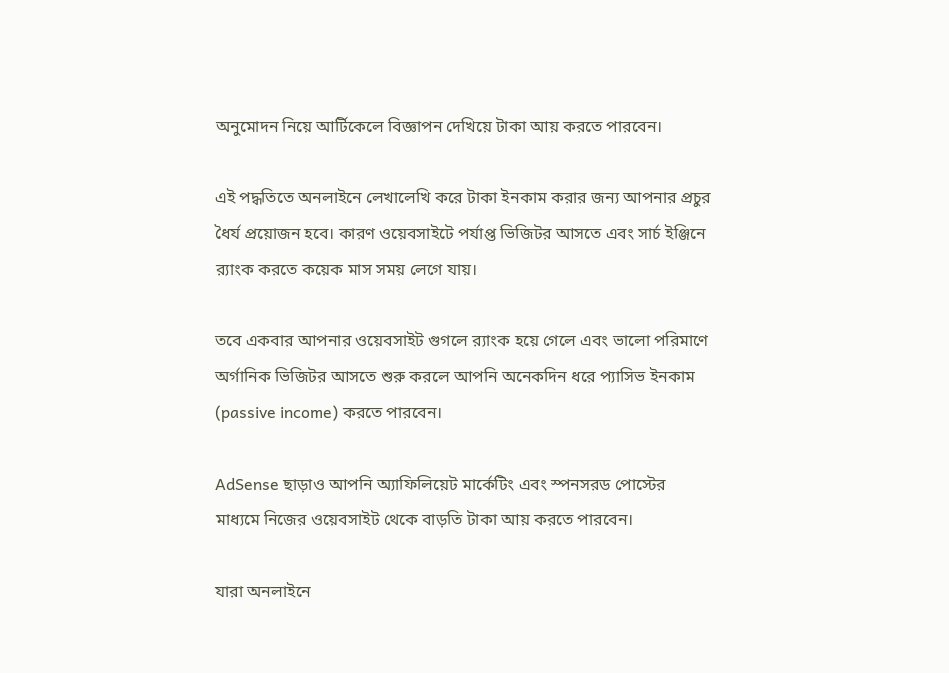অনুমোদন নিয়ে আর্টিকেলে বিজ্ঞাপন দেখিয়ে টাকা আয় করতে পারবেন।

এই পদ্ধতিতে অনলাইনে লেখালেখি করে টাকা ইনকাম করার জন্য আপনার প্রচুর ধৈর্য প্রয়োজন হবে। কারণ ওয়েবসাইটে পর্যাপ্ত ভিজিটর আসতে এবং সার্চ ইঞ্জিনে র‍্যাংক করতে কয়েক মাস সময় লেগে যায়।

তবে একবার আপনার ওয়েবসাইট গুগলে র‍্যাংক হয়ে গেলে এবং ভালো পরিমাণে অর্গানিক ভিজিটর আসতে শুরু করলে আপনি অনেকদিন ধরে প্যাসিভ ইনকাম (passive income) করতে পারবেন।

AdSense ছাড়াও আপনি অ্যাফিলিয়েট মার্কেটিং এবং স্পনসরড পোস্টের মাধ্যমে নিজের ওয়েবসাইট থেকে বাড়তি টাকা আয় করতে পারবেন।

যারা অনলাইনে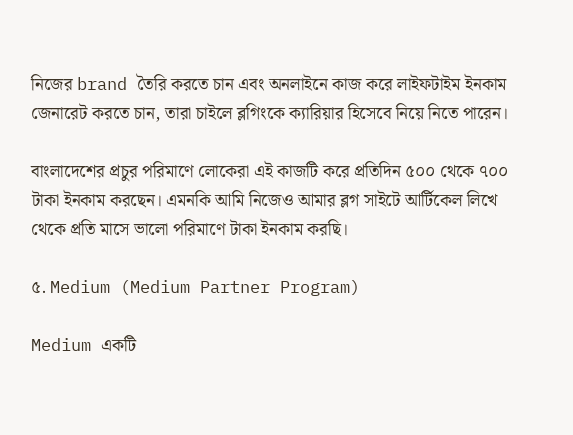নিজের brand তৈরি করতে চান এবং অনলাইনে কাজ করে লাইফটাইম ইনকাম জেনারেট করতে চান, তারা চাইলে ব্লগিংকে ক্যারিয়ার হিসেবে নিয়ে নিতে পারেন।

বাংলাদেশের প্রচুর পরিমাণে লোকেরা এই কাজটি করে প্রতিদিন ৫০০ থেকে ৭০০ টাকা ইনকাম করছেন। এমনকি আমি নিজেও আমার ব্লগ সাইটে আর্টিকেল লিখে থেকে প্রতি মাসে ভালো পরিমাণে টাকা ইনকাম করছি।

৫. Medium (Medium Partner Program)

Medium একটি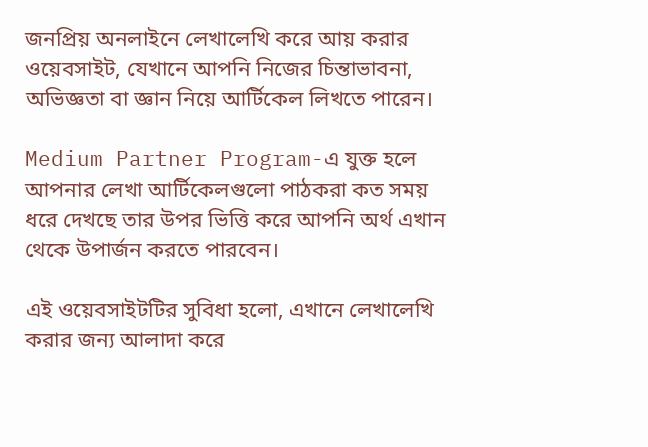জনপ্রিয় অনলাইনে লেখালেখি করে আয় করার ওয়েবসাইট, যেখানে আপনি নিজের চিন্তাভাবনা, অভিজ্ঞতা বা জ্ঞান নিয়ে আর্টিকেল লিখতে পারেন।

Medium Partner Program-এ যুক্ত হলে আপনার লেখা আর্টিকেলগুলো পাঠকরা কত সময় ধরে দেখছে তার উপর ভিত্তি করে আপনি অর্থ এখান থেকে উপার্জন করতে পারবেন।

এই ওয়েবসাইটটির সুবিধা হলো, এখানে লেখালেখি করার জন্য আলাদা করে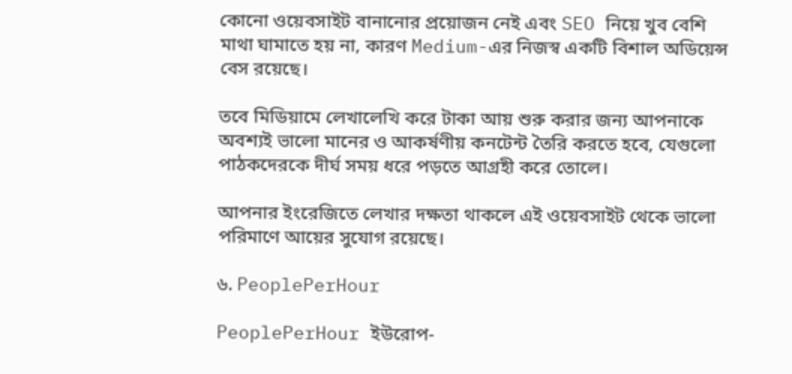কোনো ওয়েবসাইট বানানোর প্রয়োজন নেই এবং SEO নিয়ে খুব বেশি মাথা ঘামাতে হয় না, কারণ Medium-এর নিজস্ব একটি বিশাল অডিয়েন্স বেস রয়েছে।

তবে মিডিয়ামে লেখালেখি করে টাকা আয় শুরু করার জন্য আপনাকে অবশ্যই ভালো মানের ও আকর্ষণীয় কনটেন্ট তৈরি করতে হবে, যেগুলো পাঠকদেরকে দীর্ঘ সময় ধরে পড়তে আগ্রহী করে তোলে।

আপনার ইংরেজিতে লেখার দক্ষতা থাকলে এই ওয়েবসাইট থেকে ভালো পরিমাণে আয়ের সুযোগ রয়েছে।

৬. PeoplePerHour

PeoplePerHour ইউরোপ-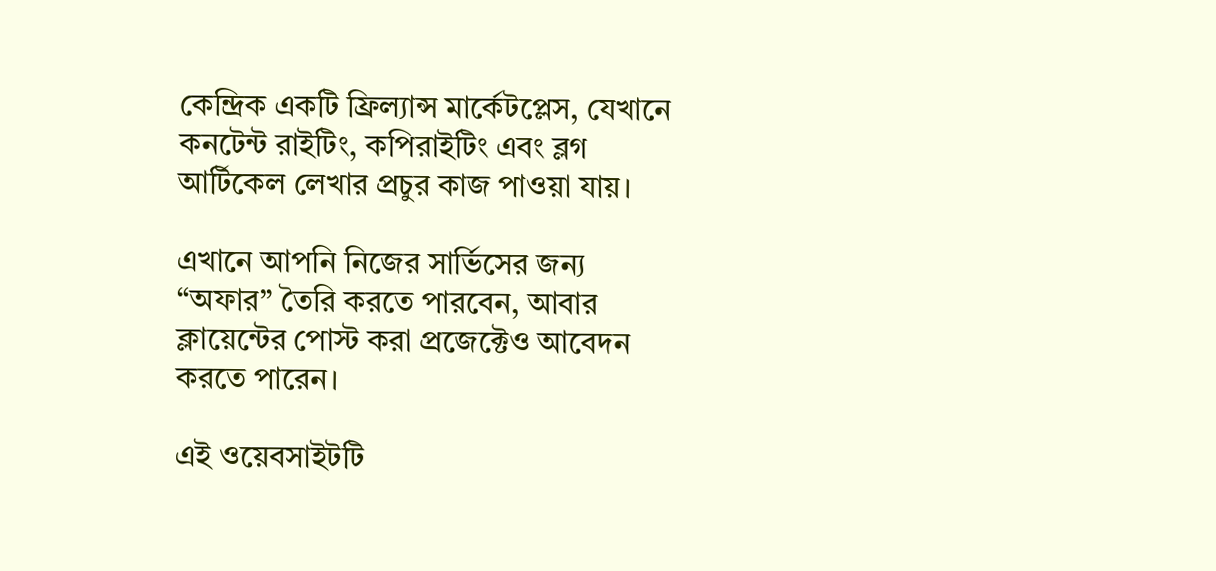কেন্দ্রিক একটি ফ্রিল্যান্স মার্কেটপ্লেস, যেখানে কনটেন্ট রাইটিং, কপিরাইটিং এবং ব্লগ আর্টিকেল লেখার প্রচুর কাজ পাওয়া যায়।

এখানে আপনি নিজের সার্ভিসের জন্য “অফার” তৈরি করতে পারবেন, আবার ক্লায়েন্টের পোস্ট করা প্রজেক্টেও আবেদন করতে পারেন।

এই ওয়েবসাইটটি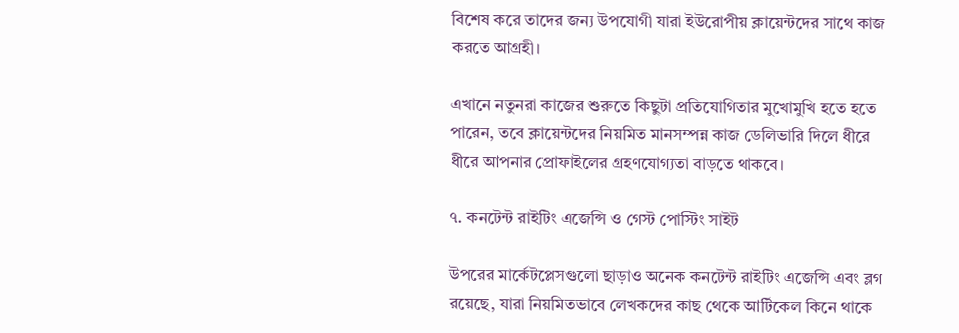বিশেষ করে তাদের জন্য উপযোগী যারা ইউরোপীয় ক্লায়েন্টদের সাথে কাজ করতে আগ্রহী।

এখানে নতুনরা কাজের শুরুতে কিছুটা প্রতিযোগিতার মুখোমুখি হতে হতে পারেন, তবে ক্লায়েন্টদের নিয়মিত মানসম্পন্ন কাজ ডেলিভারি দিলে ধীরে ধীরে আপনার প্রোফাইলের গ্রহণযোগ্যতা বাড়তে থাকবে।

৭. কনটেন্ট রাইটিং এজেন্সি ও গেস্ট পোস্টিং সাইট

উপরের মার্কেটপ্লেসগুলো ছাড়াও অনেক কনটেন্ট রাইটিং এজেন্সি এবং ব্লগ রয়েছে, যারা নিয়মিতভাবে লেখকদের কাছ থেকে আর্টিকেল কিনে থাকে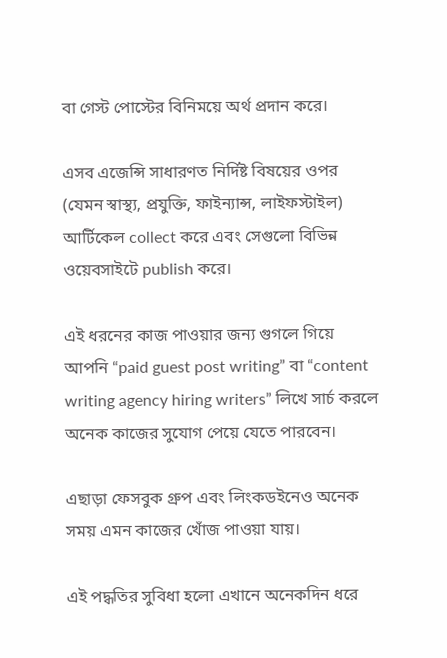বা গেস্ট পোস্টের বিনিময়ে অর্থ প্রদান করে।

এসব এজেন্সি সাধারণত নির্দিষ্ট বিষয়ের ওপর (যেমন স্বাস্থ্য, প্রযুক্তি, ফাইন্যান্স, লাইফস্টাইল) আর্টিকেল collect করে এবং সেগুলো বিভিন্ন ওয়েবসাইটে publish করে।

এই ধরনের কাজ পাওয়ার জন্য গুগলে গিয়ে আপনি “paid guest post writing” বা “content writing agency hiring writers” লিখে সার্চ করলে অনেক কাজের সুযোগ পেয়ে যেতে পারবেন।

এছাড়া ফেসবুক গ্রুপ এবং লিংকডইনেও অনেক সময় এমন কাজের খোঁজ পাওয়া যায়।

এই পদ্ধতির সুবিধা হলো এখানে অনেকদিন ধরে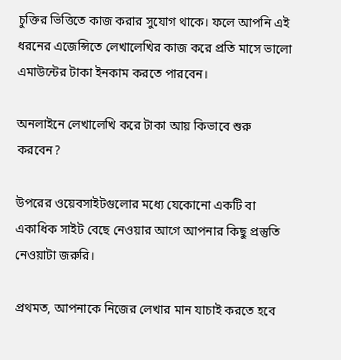চুক্তির ভিত্তিতে কাজ করার সুযোগ থাকে। ফলে আপনি এই ধরনের এজেন্সিতে লেখালেখির কাজ করে প্রতি মাসে ভালো এমাউন্টের টাকা ইনকাম করতে পারবেন।

অনলাইনে লেখালেখি করে টাকা আয় কিভাবে শুরু করবেন?

উপরের ওয়েবসাইটগুলোর মধ্যে যেকোনো একটি বা একাধিক সাইট বেছে নেওয়ার আগে আপনার কিছু প্রস্তুতি নেওয়াটা জরুরি।

প্রথমত, আপনাকে নিজের লেখার মান যাচাই করতে হবে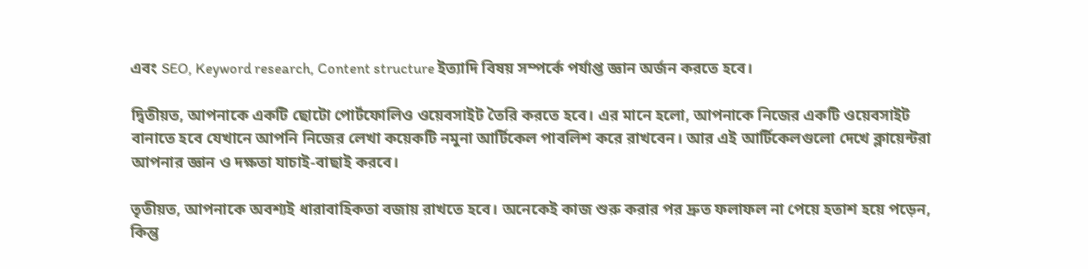এবং SEO, Keyword research, Content structure ইত্যাদি বিষয় সম্পর্কে পর্যাপ্ত জ্ঞান অর্জন করতে হবে।

দ্বিতীয়ত, আপনাকে একটি ছোটো পোর্টফোলিও ওয়েবসাইট তৈরি করতে হবে। এর মানে হলো, আপনাকে নিজের একটি ওয়েবসাইট বানাতে হবে যেখানে আপনি নিজের লেখা কয়েকটি নমুনা আর্টিকেল পাবলিশ করে রাখবেন। আর এই আর্টিকেলগুলো দেখে ক্লায়েন্টরা আপনার জ্ঞান ও দক্ষতা যাচাই-বাছাই করবে।

তৃতীয়ত, আপনাকে অবশ্যই ধারাবাহিকতা বজায় রাখতে হবে। অনেকেই কাজ শুরু করার পর দ্রুত ফলাফল না পেয়ে হতাশ হয়ে পড়েন, কিন্তু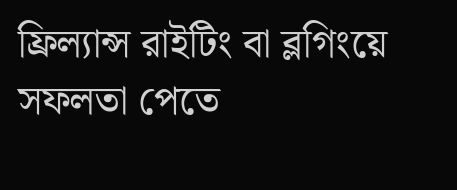ফ্রিল্যান্স রাইটিং বা ব্লগিংয়ে সফলতা পেতে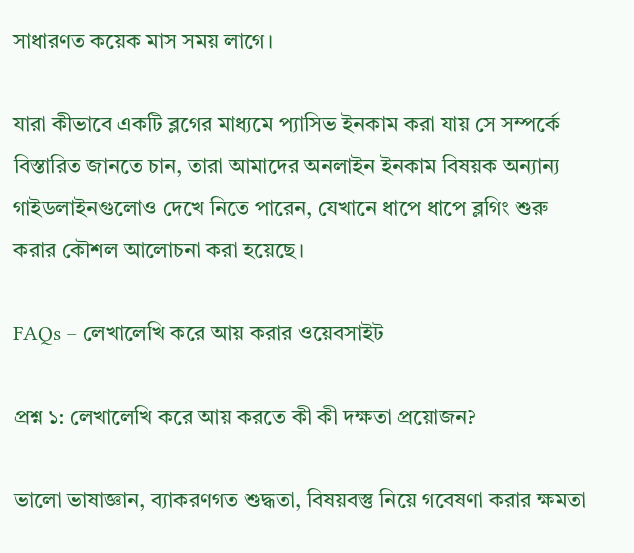সাধারণত কয়েক মাস সময় লাগে।

যারা কীভাবে একটি ব্লগের মাধ্যমে প্যাসিভ ইনকাম করা যায় সে সম্পর্কে বিস্তারিত জানতে চান, তারা আমাদের অনলাইন ইনকাম বিষয়ক অন্যান্য গাইডলাইনগুলোও দেখে নিতে পারেন, যেখানে ধাপে ধাপে ব্লগিং শুরু করার কৌশল আলোচনা করা হয়েছে।

FAQs – লেখালেখি করে আয় করার ওয়েবসাইট

প্রশ্ন ১: লেখালেখি করে আয় করতে কী কী দক্ষতা প্রয়োজন?

ভালো ভাষাজ্ঞান, ব্যাকরণগত শুদ্ধতা, বিষয়বস্তু নিয়ে গবেষণা করার ক্ষমতা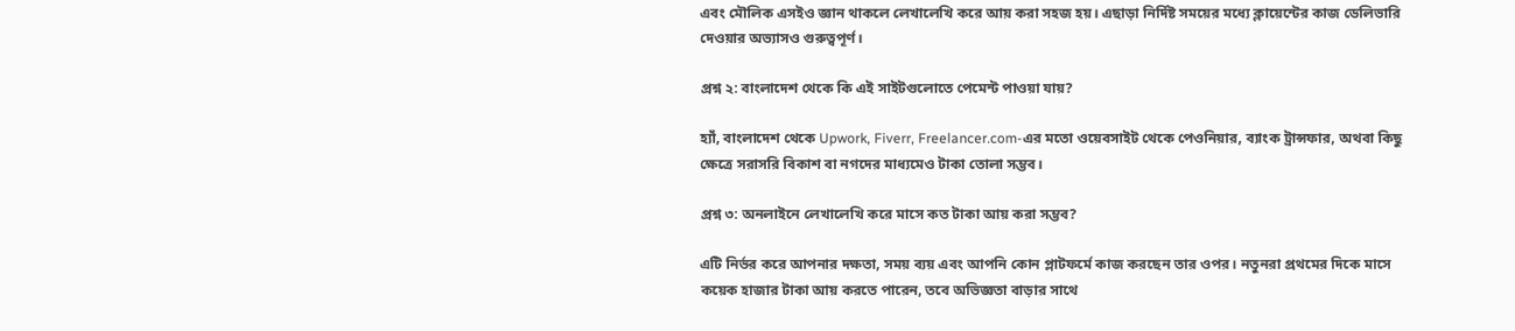এবং মৌলিক এসইও জ্ঞান থাকলে লেখালেখি করে আয় করা সহজ হয়। এছাড়া নির্দিষ্ট সময়ের মধ্যে ক্লায়েন্টের কাজ ডেলিভারি দেওয়ার অভ্যাসও গুরুত্বপূর্ণ।

প্রশ্ন ২: বাংলাদেশ থেকে কি এই সাইটগুলোতে পেমেন্ট পাওয়া যায়?

হ্যাঁ, বাংলাদেশ থেকে Upwork, Fiverr, Freelancer.com-এর মতো ওয়েবসাইট থেকে পেওনিয়ার, ব্যাংক ট্রান্সফার, অথবা কিছু ক্ষেত্রে সরাসরি বিকাশ বা নগদের মাধ্যমেও টাকা তোলা সম্ভব।

প্রশ্ন ৩: অনলাইনে লেখালেখি করে মাসে কত টাকা আয় করা সম্ভব?

এটি নির্ভর করে আপনার দক্ষতা, সময় ব্যয় এবং আপনি কোন প্লাটফর্মে কাজ করছেন তার ওপর। নতুনরা প্রথমের দিকে মাসে কয়েক হাজার টাকা আয় করতে পারেন, তবে অভিজ্ঞতা বাড়ার সাথে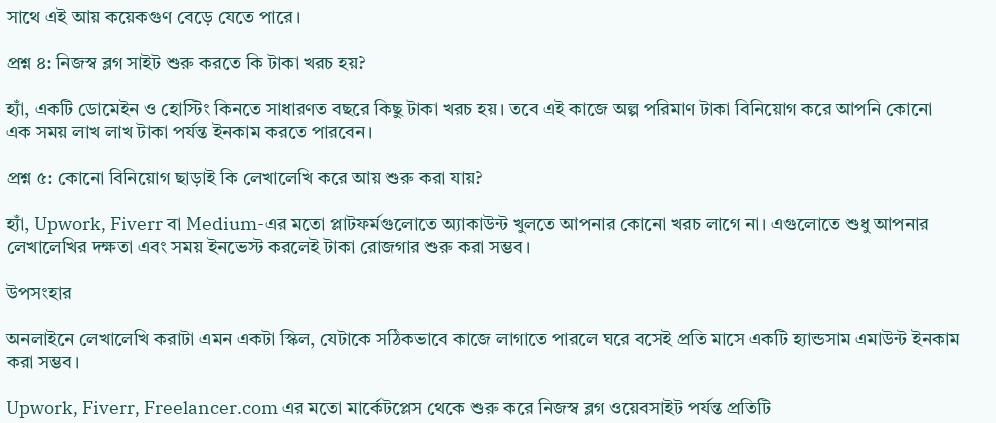সাথে এই আয় কয়েকগুণ বেড়ে যেতে পারে।

প্রশ্ন ৪: নিজস্ব ব্লগ সাইট শুরু করতে কি টাকা খরচ হয়?

হ্যাঁ, একটি ডোমেইন ও হোস্টিং কিনতে সাধারণত বছরে কিছু টাকা খরচ হয়। তবে এই কাজে অল্প পরিমাণ টাকা বিনিয়োগ করে আপনি কোনো এক সময় লাখ লাখ টাকা পর্যন্ত ইনকাম করতে পারবেন।

প্রশ্ন ৫: কোনো বিনিয়োগ ছাড়াই কি লেখালেখি করে আয় শুরু করা যায়?

হ্যাঁ, Upwork, Fiverr বা Medium-এর মতো প্লাটফর্মগুলোতে অ্যাকাউন্ট খুলতে আপনার কোনো খরচ লাগে না। এগুলোতে শুধু আপনার লেখালেখির দক্ষতা এবং সময় ইনভেস্ট করলেই টাকা রোজগার শুরু করা সম্ভব।

উপসংহার

অনলাইনে লেখালেখি করাটা এমন একটা স্কিল, যেটাকে সঠিকভাবে কাজে লাগাতে পারলে ঘরে বসেই প্রতি মাসে একটি হ্যান্ডসাম এমাউন্ট ইনকাম করা সম্ভব।

Upwork, Fiverr, Freelancer.com এর মতো মার্কেটপ্লেস থেকে শুরু করে নিজস্ব ব্লগ ওয়েবসাইট পর্যন্ত প্রতিটি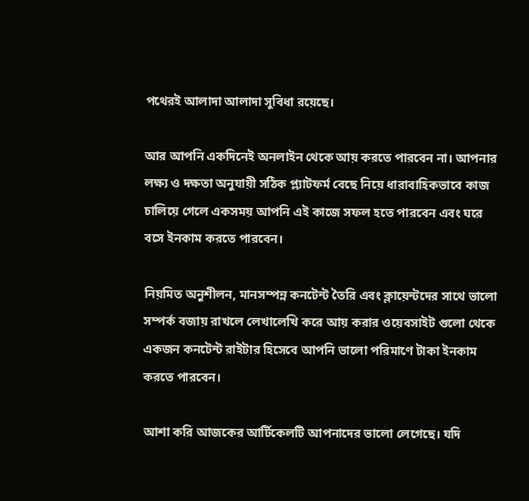পথেরই আলাদা আলাদা সুবিধা রয়েছে।

আর আপনি একদিনেই অনলাইন থেকে আয় করতে পারবেন না। আপনার লক্ষ্য ও দক্ষতা অনুযায়ী সঠিক প্ল্যাটফর্ম বেছে নিয়ে ধারাবাহিকভাবে কাজ চালিয়ে গেলে একসময় আপনি এই কাজে সফল হতে পারবেন এবং ঘরে বসে ইনকাম করতে পারবেন।

নিয়মিত অনুশীলন, মানসম্পন্ন কনটেন্ট তৈরি এবং ক্লায়েন্টদের সাথে ভালো সম্পর্ক বজায় রাখলে লেখালেখি করে আয় করার ওয়েবসাইট গুলো থেকে একজন কনটেন্ট রাইটার হিসেবে আপনি ভালো পরিমাণে টাকা ইনকাম করতে পারবেন।

আশা করি আজকের আর্টিকেলটি আপনাদের ভালো লেগেছে। যদি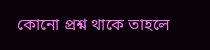কোনো প্রশ্ন থাকে তাহলে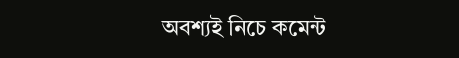অবশ্যই নিচে কমেন্ট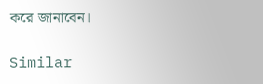করে জানাবেন।

Similar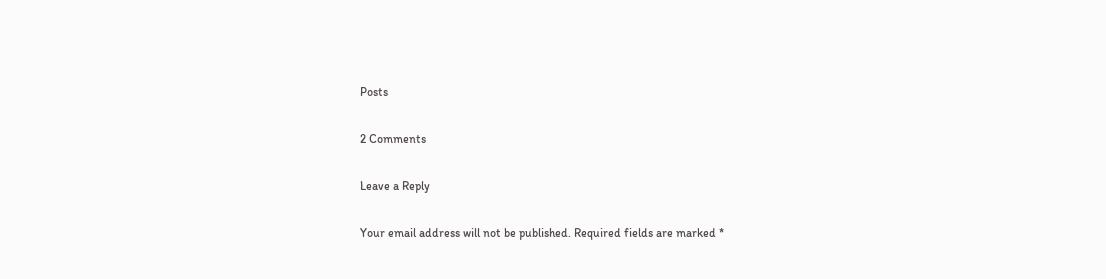Posts

2 Comments

Leave a Reply

Your email address will not be published. Required fields are marked *